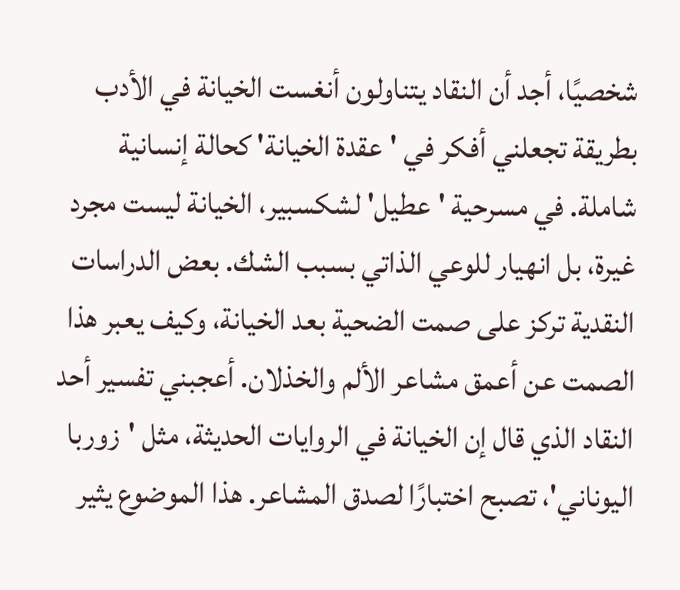شخصيًا، أجد أن النقاد يتناولون أنغست الخيانة في الأدب بطريقة تجعلني أفكر في 'عقدة الخيانة' كحالة إنسانية شاملة. في مسرحية 'عطيل' لشكسبير، الخيانة ليست مجرد غيرة، بل انهيار للوعي الذاتي بسبب الشك. بعض الدراسات النقدية تركز على صمت الضحية بعد الخيانة، وكيف يعبر هذا الصمت عن أعمق مشاعر الألم والخذلان. أعجبني تفسير أحد النقاد الذي قال إن الخيانة في الروايات الحديثة، مثل 'زوربا اليوناني'، تصبح اختبارًا لصدق المشاعر. هذا الموضوع يثير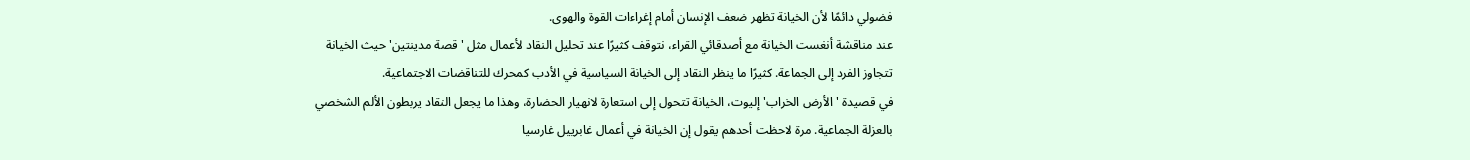فضولي دائمًا لأن الخيانة تظهر ضعف الإنسان أمام إغراءات القوة والهوى.
عند مناقشة أنغست الخيانة مع أصدقائي القراء، نتوقف كثيرًا عند تحليل النقاد لأعمال مثل 'قصة مدينتين' حيث الخيانة تتجاوز الفرد إلى الجماعة. كثيرًا ما ينظر النقاد إلى الخيانة السياسية في الأدب كمحرك للتناقضات الاجتماعية.
في قصيدة 'الأرض الخراب' إليوت، الخيانة تتحول إلى استعارة لانهيار الحضارة، وهذا ما يجعل النقاد يربطون الألم الشخصي بالعزلة الجماعية. مرة لاحظت أحدهم يقول إن الخيانة في أعمال غابرييل غارسيا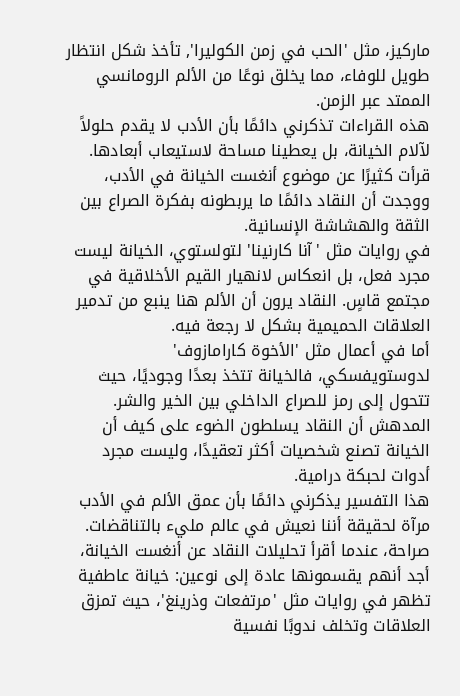ماركيز، مثل 'الحب في زمن الكوليرا', تأخذ شكل انتظار طويل للوفاء، مما يخلق نوعًا من الألم الرومانسي الممتد عبر الزمن.
هذه القراءات تذكرني دائمًا بأن الأدب لا يقدم حلولاً لآلام الخيانة، بل يعطينا مساحة لاستيعاب أبعادها.
قرأت كثيرًا عن موضوع أنغست الخيانة في الأدب، ووجدت أن النقاد دائمًا ما يربطونه بفكرة الصراع بين الثقة والهشاشة الإنسانية.
في روايات مثل 'آنا كارنينا' لتولستوي، الخيانة ليست مجرد فعل، بل انعكاس لانهيار القيم الأخلاقية في مجتمع قاسٍ. النقاد يرون أن الألم هنا ينبع من تدمير العلاقات الحميمية بشكل لا رجعة فيه.
أما في أعمال مثل 'الأخوة كارامازوف' لدوستويفسكي، فالخيانة تتخذ بعدًا وجوديًا، حيث تتحول إلى رمز للصراع الداخلي بين الخير والشر. المدهش أن النقاد يسلطون الضوء على كيف أن الخيانة تصنع شخصيات أكثر تعقيدًا، وليست مجرد أدوات لحبكة درامية.
هذا التفسير يذكرني دائمًا بأن عمق الألم في الأدب مرآة لحقيقة أننا نعيش في عالم مليء بالتناقضات.
صراحة، عندما أقرأ تحليلات النقاد عن أنغست الخيانة، أجد أنهم يقسمونها عادة إلى نوعين: خيانة عاطفية تظهر في روايات مثل 'مرتفعات وذرينغ'، حيث تمزق العلاقات وتخلف ندوبًا نفسية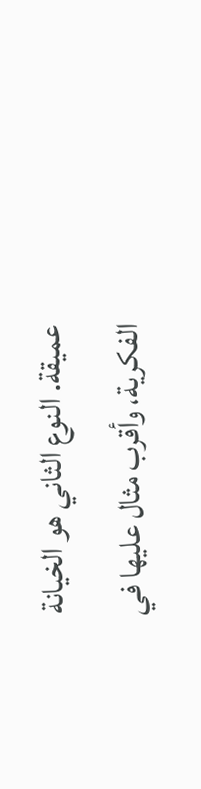عميقة. النوع الثاني هو الخيانة الفكرية، وأقرب مثال عليها في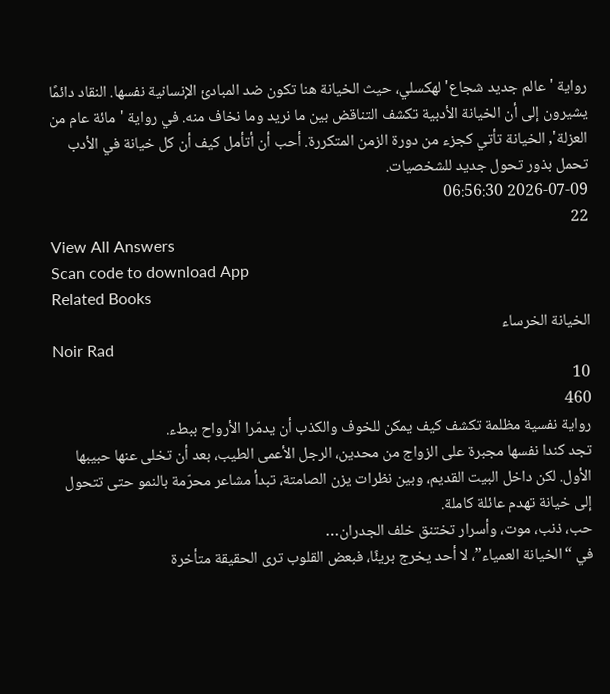رواية 'عالم جديد شجاع' لهكسلي، حيث الخيانة هنا تكون ضد المبادئ الإنسانية نفسها. النقاد دائمًا يشيرون إلى أن الخيانة الأدبية تكشف التناقض بين ما نريد وما نخاف منه. في رواية 'مائة عام من العزلة', الخيانة تأتي كجزء من دورة الزمن المتكررة. أحب أن أتأمل كيف أن كل خيانة في الأدب تحمل بذور تحول جديد للشخصيات.
2026-07-09 06:56:30
22
View All Answers
Scan code to download App
Related Books
الخيانة الخرساء
Noir Rad
10
460
رواية نفسية مظلمة تكشف كيف يمكن للخوف والكذب أن يدمّرا الأرواح ببطء.
تجد كندا نفسها مجبرة على الزواج من محدين، الرجل الأعمى الطيب، بعد أن تخلى عنها حبيبها الأول. لكن داخل البيت القديم، وبين نظرات يزن الصامتة، تبدأ مشاعر محرّمة بالنمو حتى تتحول إلى خيانة تهدم عائلة كاملة.
حب، ذنب، موت، وأسرار تختنق خلف الجدران…
في “الخيانة العمياء”، لا أحد يخرج بريئًا، فبعض القلوب ترى الحقيقة متأخرة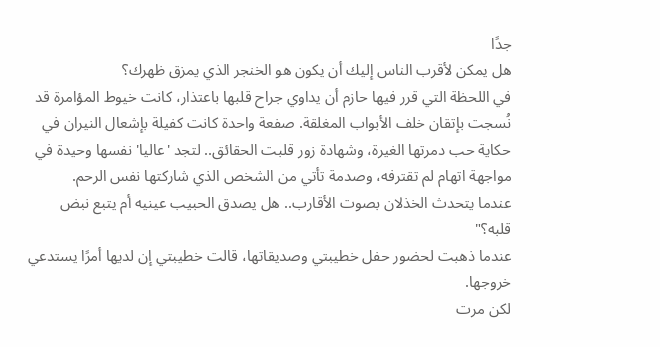جدًا
هل يمكن لأقرب الناس إليك أن يكون هو الخنجر الذي يمزق ظهرك؟
في اللحظة التي قرر فيها حازم أن يداوي جراح قلبها باعتذار، كانت خيوط المؤامرة قد نُسجت بإتقان خلف الأبواب المغلقة. صفعة واحدة كانت كفيلة بإشعال النيران في حكاية حب دمرتها الغيرة، وشهادة زور قلبت الحقائق.. لتجد 'عاليا' نفسها وحيدة في مواجهة اتهام لم تقترفه، وصدمة تأتي من الشخص الذي شاركتها نفس الرحم.
عندما يتحدث الخذلان بصوت الأقارب.. هل يصدق الحبيب عينيه أم يتبع نبض قلبه؟"
عندما ذهبت لحضور حفل خطيبتي وصديقاتها، قالت خطيبتي إن لديها أمرًا يستدعي خروجها.
لكن مرت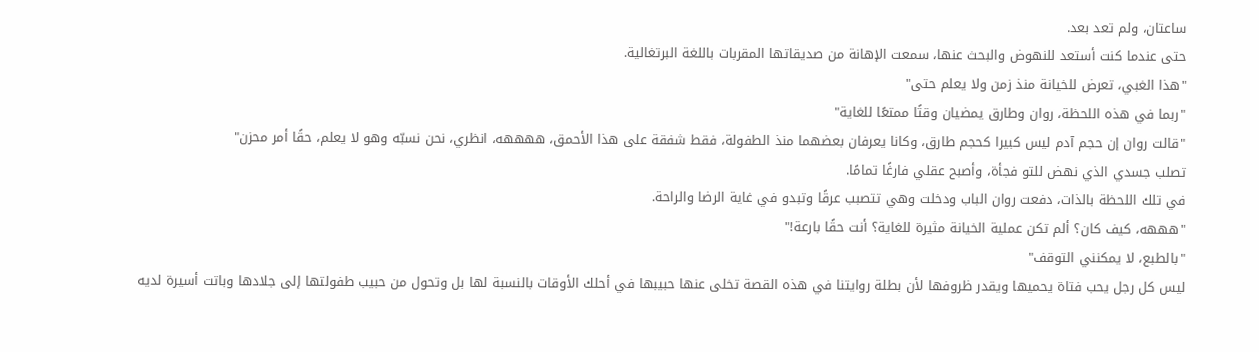ساعتان، ولم تعد بعد.
حتى عندما كنت أستعد للنهوض والبحث عنها، سمعت الإهانة من صديقاتها المقربات باللغة البرتغالية.
"هذا الغبي، تعرض للخيانة منذ زمن ولا يعلم حتى"
"ربما في هذه اللحظة، روان وطارق يمضيان وقتًا ممتعًا للغاية"
"قالت روان إن حجم آدم ليس كبيرا كحجم طارق، وكانا يعرفان بعضهما منذ الطفولة، فقط شفقة على هذا الأحمق، ههههه، انظري، نحن نسبّه وهو لا يعلم، حقًا أمر محزن"
تصلب جسدي الذي نهض للتو فجأة، وأصبح عقلي فارغًا تمامًا.
في تلك اللحظة بالذات، دفعت روان الباب ودخلت وهي تتصبب عرقًا وتبدو في غاية الرضا والراحة.
"هههه، كيف كان؟ ألم تكن عملية الخيانة مثيرة للغاية؟ أنت حقًا بارعة!"
"بالطبع، لا يمكنني التوقف"
ليس كل رجل يحب فتاة يحميها ويقدر ظروفها لأن بطلة روايتنا في هذه القصة تخلى عنها حبيبها في أحلك الأوقات بالنسبة لها بل وتحول من حبيب طفولتها إلى جلادها وباتت أسيرة لديه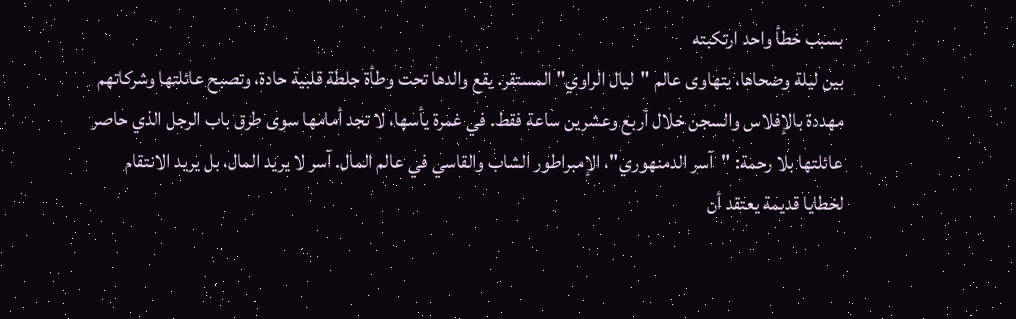بسبب خطأ واحد ارتكبته
بين ليلة وضحاها، يتهاوى عالم "ليال الراوي" المستقر. يقع والدها تحت وطأة جلطة قلبية حادة، وتصبح عائلتها وشركاتهم مهددة بالإفلاس والسجن خلال أربع وعشرين ساعة فقط. في غمرة يأسها، لا تجد أمامها سوى طرق باب الرجل الذي حاصر عائلتها بلا رحمة: "آسر الدمنهوري"، الإمبراطور الشاب والقاسي في عالم المال. آسر لا يريد المال، بل يريد الانتقام لخطايا قديمة يعتقد أن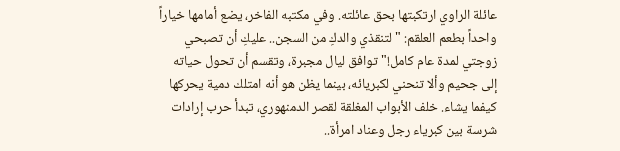عائلة الراوي ارتكبتها بحق عائلته. وفي مكتبه الفاخر، يضع أمامها خياراً واحداً بطعم العلقم: "لتنقذي والدكِ من السجن.. عليكِ أن تصبحي زوجتي لمدة عام كامل!" توافق ليال مجبرة، وتقسم أن تحول حياته إلى جحيم وألا تنحني لكبريائه، بينما يظن هو أنه امتلك دمية يحركها كيفما يشاء. خلف الأبواب المغلقة لقصر الدمنهوري، تبدأ حرب إرادات شرسة بين كبرياء رجل وعناد امرأة..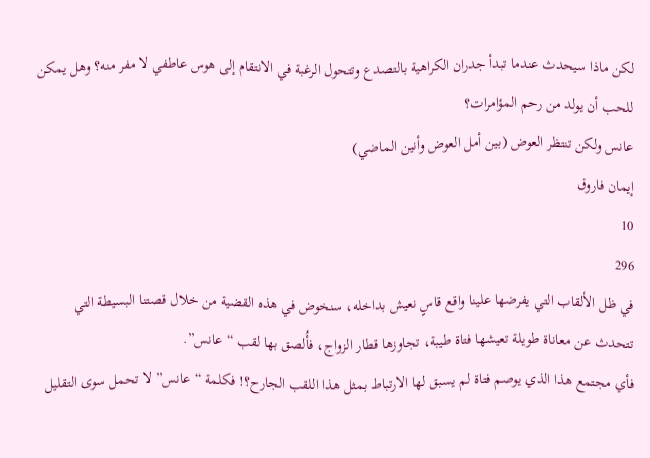لكن ماذا سيحدث عندما تبدأ جدران الكراهية بالتصدع وتتحول الرغبة في الانتقام إلى هوس عاطفي لا مفر منه؟ وهل يمكن للحب أن يولد من رحم المؤامرات؟
عانس ولكن تنتظر العوض (بين أمل العوض وأنين الماضي)
إيمان فاروق
10
296
في ظل الألقاب التي يفرضها علينا واقع قاسٍ نعيش بداخله، سنخوض في هذه القضية من خلال قصتنا البسيطة التي تتحدث عن معاناة طويلة تعيشها فتاة طيبة، تجاوزها قطار الزواج، فأُلصق بها لقب “عانس”.
فأي مجتمع هذا الذي يوصم فتاة لم يسبق لها الارتباط بمثل هذا اللقب الجارح؟! فكلمة “عانس” لا تحمل سوى التقليل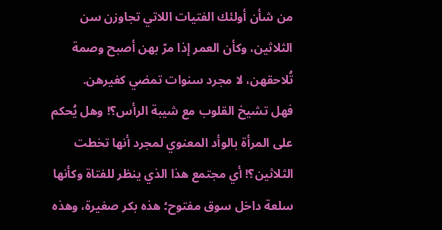من شأن أولئك الفتيات اللاتي تجاوزن سن الثلاثين، وكأن العمر إذا مرّ بهن أصبح وصمة تُلاحقهن، لا مجرد سنوات تمضي كغيرهن.
فهل تشيخ القلوب مع شيبة الرأس؟! وهل يُحكم على المرأة بالوأد المعنوي لمجرد أنها تخطت الثلاثين؟! أي مجتمع هذا الذي ينظر للفتاة وكأنها سلعة داخل سوق مفتوح؛ هذه بكر صغيرة، وهذه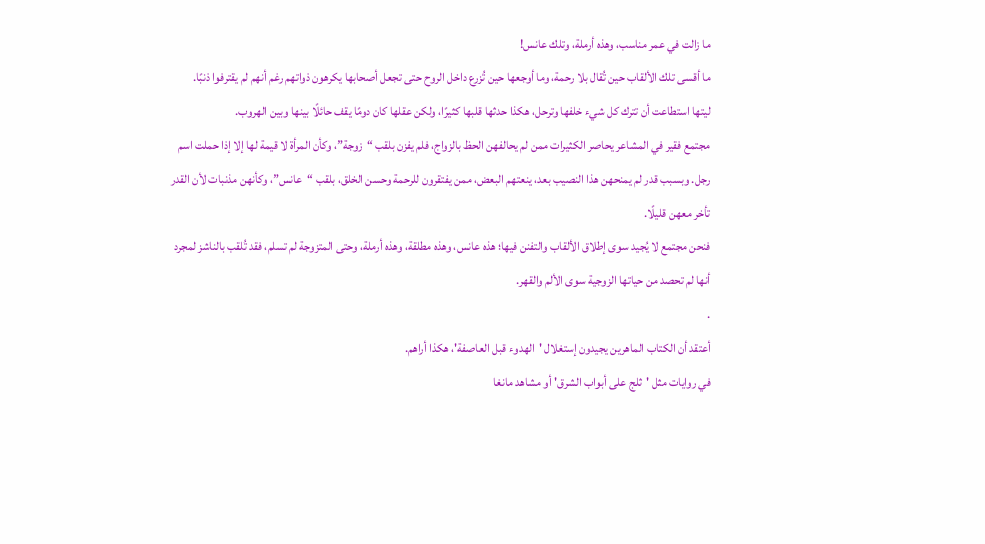ما زالت في عمر مناسب، وهذه أرملة، وتلك عانس!
ما أقسى تلك الألقاب حين تُقال بلا رحمة، وما أوجعها حين تُزرع داخل الروح حتى تجعل أصحابها يكرهون ذواتهم رغم أنهم لم يقترفوا ذنبًا.
ليتها استطاعت أن تترك كل شيء خلفها وترحل، هكذا حدثها قلبها كثيرًا، ولكن عقلها كان دومًا يقف حائلًا بينها وبين الهروب.
مجتمع فقير في المشاعر يحاصر الكثيرات ممن لم يحالفهن الحظ بالزواج، فلم يفزن بلقب “زوجة”، وكأن المرأة لا قيمة لها إلا إذا حملت اسم رجل. وبسبب قدر لم يمنحهن هذا النصيب بعد، ينعتهم البعض، ممن يفتقرون للرحمة وحسن الخلق، بلقب “عانس”، وكأنهن مذنبات لأن القدر تأخر معهن قليلًا.
فنحن مجتمع لا يُجيد سوى إطلاق الألقاب والتفنن فيها؛ هذه عانس، وهذه مطلقة، وهذه أرملة، وحتى المتزوجة لم تسلم، فقد تُلقب بالناشز لمجرد أنها لم تحصد من حياتها الزوجية سوى الألم والقهر.
.
أعتقد أن الكتاب الماهرين يجيدون إستغلال 'الهدوء قبل العاصفة'، هكذا أراهم.
في روايات مثل 'ثلج على أبواب الشرق' أو مشاهد مانغا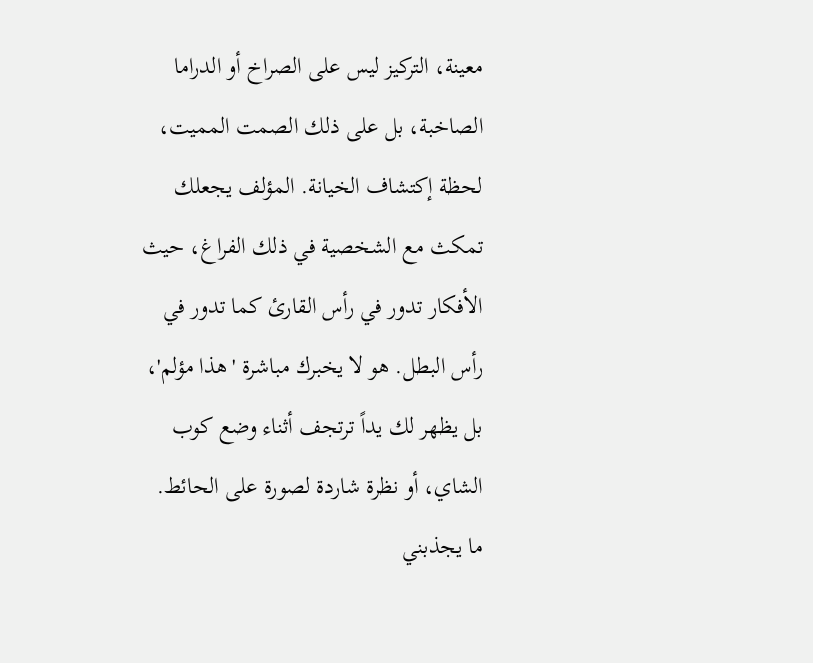معينة، التركيز ليس على الصراخ أو الدراما الصاخبة، بل على ذلك الصمت المميت، لحظة إكتشاف الخيانة. المؤلف يجعلك تمكث مع الشخصية في ذلك الفراغ، حيث الأفكار تدور في رأس القارئ كما تدور في رأس البطل. هو لا يخبرك مباشرة 'هذا مؤلم'، بل يظهر لك يداً ترتجف أثناء وضع كوب الشاي، أو نظرة شاردة لصورة على الحائط.
ما يجذبني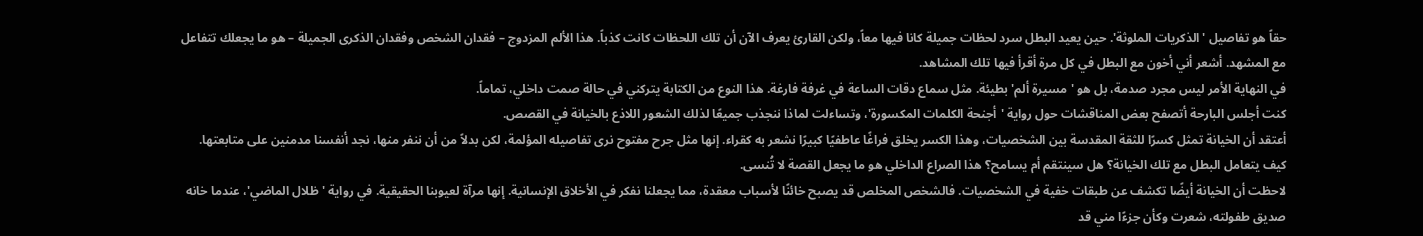حقاً هو تفاصيل 'الذكريات الملوثة'. حين يعيد البطل سرد لحظات جميلة كانا فيها معاً، ولكن القارئ يعرف الآن أن تلك اللحظات كانت كذباً. هذا الألم المزدوج – فقدان الشخص وفقدان الذكرى الجميلة – هو ما يجعلك تتفاعل مع المشهد. أشعر أني أخون مع البطل في كل مرة أقرأ فيها تلك المشاهد.
في النهاية الأمر ليس مجرد صدمة، بل هو 'مسيرة ألم' بطيئة. مثل سماع دقات الساعة في غرفة فارغة. هذا النوع من الكتابة يتركني في حالة صمت داخلي، تماماً.
كنت أجلس البارحة أتصفح بعض المناقشات حول رواية 'أجنحة الكلمات المكسورة'، وتساءلت لماذا ننجذب جميعًا لذلك الشعور اللاذع بالخيانة في القصص.
أعتقد أن الخيانة تمثل كسرًا للثقة المقدسة بين الشخصيات، وهذا الكسر يخلق فراغًا عاطفيًا كبيرًا نشعر به كقراء. إنها مثل جرح مفتوح نرى تفاصيله المؤلمة، لكن بدلاً من أن ننفر منها، نجد أنفسنا مدمنين على متابعتها. كيف يتعامل البطل مع تلك الخيانة؟ هل سينتقم أم يسامح؟ هذا الصراع الداخلي هو ما يجعل القصة لا تُنسى.
لاحظت أن الخيانة أيضًا تكشف عن طبقات خفية في الشخصيات. فالشخص المخلص قد يصبح خائنًا لأسباب معقدة، مما يجعلنا نفكر في الأخلاق الإنسانية. إنها مرآة لعيوبنا الحقيقية. في رواية 'ظلال الماضي'، عندما خانه صديق طفولته، شعرت وكأن جزءًا مني قد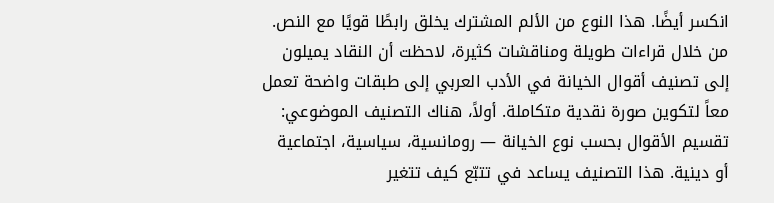انكسر أيضًا. هذا النوع من الألم المشترك يخلق رابطًا قويًا مع النص.
من خلال قراءات طويلة ومناقشات كثيرة، لاحظت أن النقاد يميلون إلى تصنيف أقوال الخيانة في الأدب العربي إلى طبقات واضحة تعمل معاً لتكوين صورة نقدية متكاملة. أولاً، هناك التصنيف الموضوعي: تقسيم الأقوال بحسب نوع الخيانة — رومانسية، سياسية، اجتماعية أو دينية. هذا التصنيف يساعد في تتبّع كيف تتغير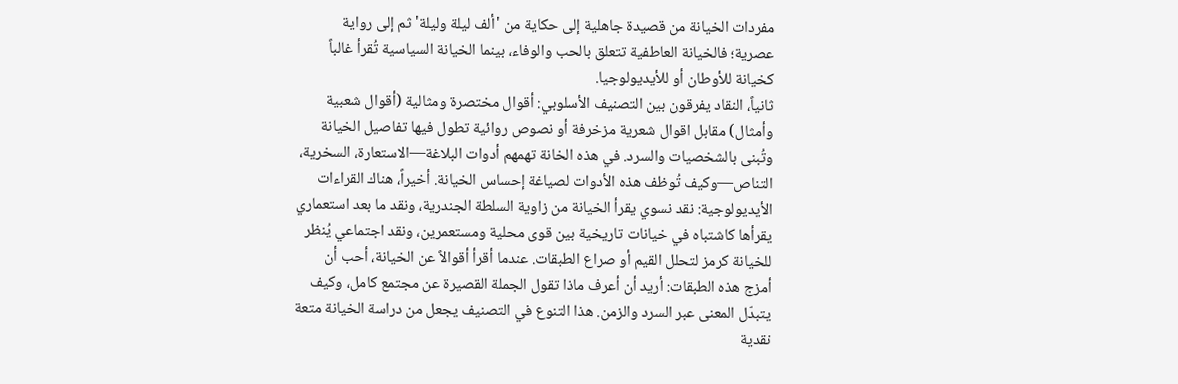مفردات الخيانة من قصيدة جاهلية إلى حكاية من 'ألف ليلة وليلة' ثم إلى رواية عصرية؛ فالخيانة العاطفية تتعلق بالحب والوفاء، بينما الخيانة السياسية تُقرأ غالباً كخيانة للأوطان أو للأيديولوجيا.
ثانياً، النقاد يفرقون بين التصنيف الأسلوبي: أقوال مختصرة ومثالية (أقوال شعبية وأمثال) مقابل اقوال شعرية مزخرفة أو نصوص روائية تطول فيها تفاصيل الخيانة وتُبنى بالشخصيات والسرد. في هذه الخانة تهمهم أدوات البلاغة—الاستعارة، السخرية، التناص—وكيف تُوظف هذه الأدوات لصياغة إحساس الخيانة. أخيراً، هناك القراءات الأيديولوجية: نقد نسوي يقرأ الخيانة من زاوية السلطة الجندرية، ونقد ما بعد استعماري يقرأها كاشتباه في خيانات تاريخية بين قوى محلية ومستعمرين، ونقد اجتماعي يُنظر للخيانة كرمز لتحلل القيم أو صراع الطبقات. عندما أقرأ أقوالاً عن الخيانة، أحب أن أمزج هذه الطبقات: أريد أن أعرف ماذا تقول الجملة القصيرة عن مجتمع كامل، وكيف يتبدّل المعنى عبر السرد والزمن. هذا التنوع في التصنيف يجعل من دراسة الخيانة متعة نقدية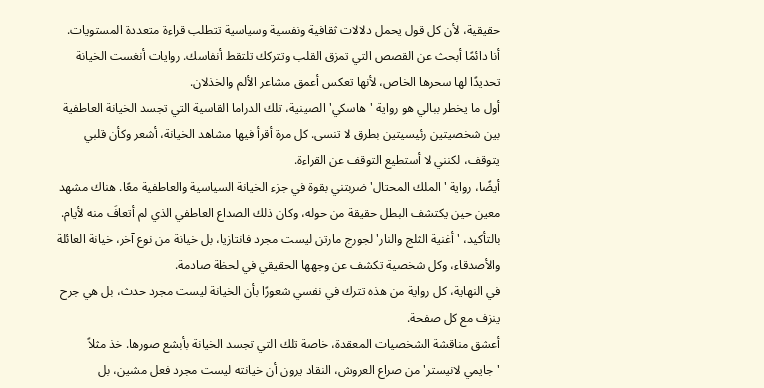حقيقية، لأن كل قول يحمل دلالات ثقافية ونفسية وسياسية تتطلب قراءة متعددة المستويات.
أنا دائمًا أبحث عن القصص التي تمزق القلب وتتركك تلتقط أنفاسك. روايات أنغست الخيانة تحديدًا لها سحرها الخاص، لأنها تعكس أعمق مشاعر الألم والخذلان.
أول ما يخطر ببالي هو رواية 'هاسكي' الصينية، تلك الدراما القاسية التي تجسد الخيانة العاطفية بين شخصيتين رئيسيتين بطرق لا تنسى. كل مرة أقرأ فيها مشاهد الخيانة، أشعر وكأن قلبي يتوقف، لكنني لا أستطيع التوقف عن القراءة.
أيضًا، رواية 'الملك المحتال' ضربتني بقوة في جزء الخيانة السياسية والعاطفية معًا. هناك مشهد معين حين يكتشف البطل حقيقة من حوله، وكان ذلك الصداع العاطفي الذي لم أتعافَ منه لأيام.
بالتأكيد، 'أغنية الثلج والنار' لجورج مارتن ليست مجرد فانتازيا، بل خيانة من نوع آخر، خيانة العائلة والأصدقاء، وكل شخصية تكشف عن وجهها الحقيقي في لحظة صادمة.
في النهاية، كل رواية من هذه تترك في نفسي شعورًا بأن الخيانة ليست مجرد حدث، بل هي جرح ينزف مع كل صفحة.
أعشق مناقشة الشخصيات المعقدة، خاصة تلك التي تجسد الخيانة بأبشع صورها. خذ مثلاً 'جايمي لانيستر' من صراع العروش، النقاد يرون أن خيانته ليست مجرد فعل مشين، بل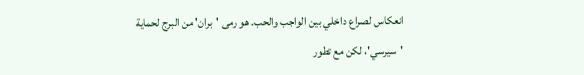انعكاس لصراع داخلي بين الواجب والحب. هو رمى 'بران' من البرج لحماية 'سيرسي'، لكن مع تطور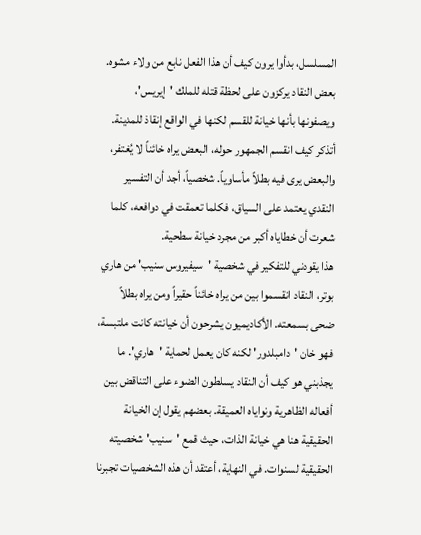المسلسل، بدأوا يرون كيف أن هذا الفعل نابع من ولاء مشوه. بعض النقاد يركزون على لحظة قتله للملك 'إيريس'، ويصفونها بأنها خيانة للقسم لكنها في الواقع إنقاذ للمدينة. أتذكر كيف انقسم الجمهور حوله، البعض يراه خائناً لا يُغتفر، والبعض يرى فيه بطلاً مأساوياً. شخصياً، أجد أن التفسير النقدي يعتمد على السياق، فكلما تعمقت في دوافعه، كلما شعرت أن خطاياه أكبر من مجرد خيانة سطحية.
هذا يقودني للتفكير في شخصية 'سيفيروس سنيب' من هاري بوتر، النقاد انقسموا بين من يراه خائناً حقيراً ومن يراه بطلاً ضحى بسمعته. الأكاديميون يشرحون أن خيانته كانت ملتبسة، فهو خان 'دامبلدور' لكنه كان يعمل لحماية 'هاري'. ما يجذبني هو كيف أن النقاد يسلطون الضوء على التناقض بين أفعاله الظاهرية ونواياه العميقة. بعضهم يقول إن الخيانة الحقيقية هنا هي خيانة الذات، حيث قمع 'سنيب' شخصيته الحقيقية لسنوات. في النهاية، أعتقد أن هذه الشخصيات تجبرنا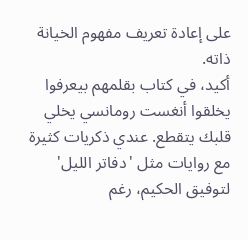على إعادة تعريف مفهوم الخيانة ذاته.
أكيد، في كتاب بقلمهم بيعرفوا يخلقوا أنغست رومانسي يخلي قلبك يتقطع. عندي ذكريات كثيرة مع روايات مثل 'دفاتر الليل' لتوفيق الحكيم، رغم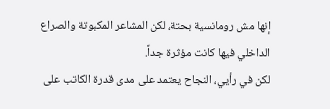إنها مش رومانسية بحتة، لكن المشاعر المكبوتة والصراع الداخلي فيها كانت مؤثرة جداً.
لكن في رأيي، النجاح يعتمد على مدى قدرة الكاتب على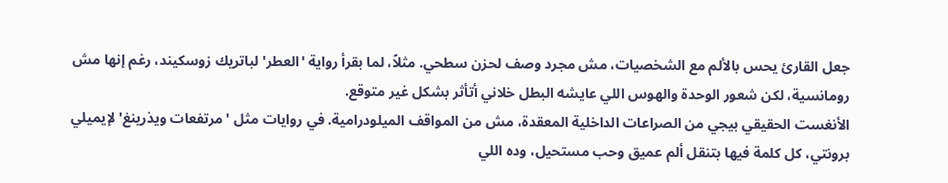جعل القارئ يحس بالألم مع الشخصيات، مش مجرد وصف لحزن سطحي. مثلاً، لما بقرأ رواية 'العطر' لباتريك زوسكيند، رغم إنها مش رومانسية، لكن شعور الوحدة والهوس اللي عايشه البطل خلاني أتأثر بشكل غير متوقع.
الأنغست الحقيقي بيجي من الصراعات الداخلية المعقدة، مش من المواقف الميلودرامية. في روايات مثل 'مرتفعات ويذرينغ' لإيميلي برونتي، كل كلمة فيها بتنقل ألم عميق وحب مستحيل، وده اللي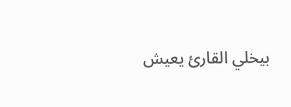بيخلي القارئ يعيش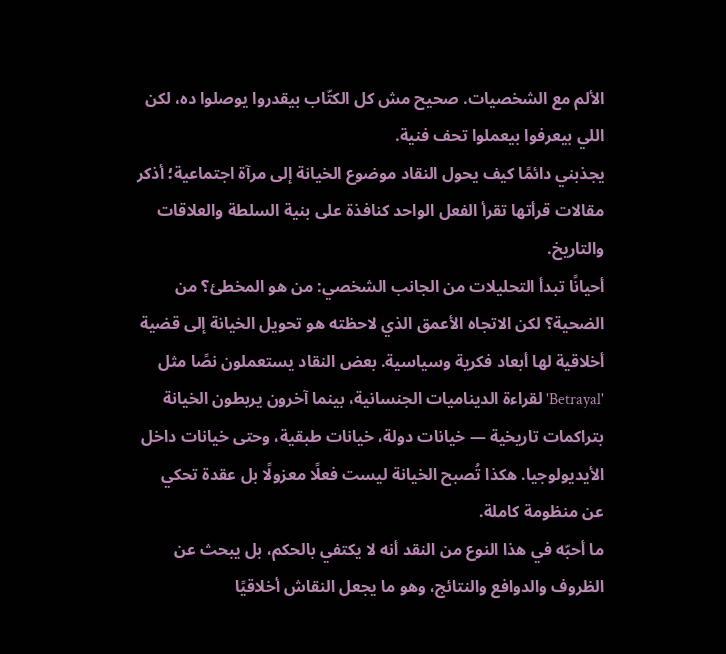الألم مع الشخصيات. صحيح مش كل الكتّاب بيقدروا يوصلوا ده، لكن اللي بيعرفوا بيعملوا تحف فنية.
يجذبني دائمًا كيف يحول النقاد موضوع الخيانة إلى مرآة اجتماعية؛ أذكر مقالات قرأتها تقرأ الفعل الواحد كنافذة على بنية السلطة والعلاقات والتاريخ.
أحيانًا تبدأ التحليلات من الجانب الشخصي: من هو المخطئ؟ من الضحية؟ لكن الاتجاه الأعمق الذي لاحظته هو تحويل الخيانة إلى قضية أخلاقية لها أبعاد فكرية وسياسية. بعض النقاد يستعملون نصًا مثل 'Betrayal' لقراءة الديناميات الجنسانية، بينما آخرون يربطون الخيانة بتراكمات تاريخية — خيانات دولة، خيانات طبقية، وحتى خيانات داخل الأيديولوجيا. هكذا تُصبح الخيانة ليست فعلًا معزولًا بل عقدة تحكي عن منظومة كاملة.
ما أحبّه في هذا النوع من النقد أنه لا يكتفي بالحكم، بل يبحث عن الظروف والدوافع والنتائج، وهو ما يجعل النقاش أخلاقيًا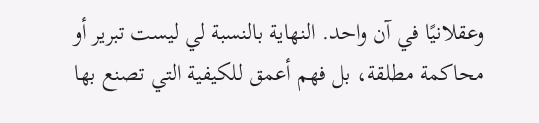وعقلانيًا في آن واحد. النهاية بالنسبة لي ليست تبرير أو محاكمة مطلقة، بل فهم أعمق للكيفية التي تصنع بها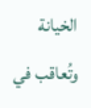الخيانة وتُعاقب في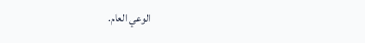الوعي العام.